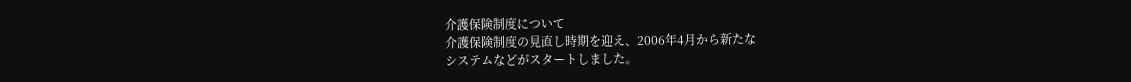介護保険制度について
介護保険制度の見直し時期を迎え、2006年4月から新たな
システムなどがスタートしました。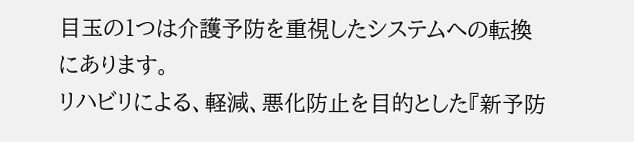目玉の1つは介護予防を重視したシステムへの転換にあります。
リハビリによる、軽減、悪化防止を目的とした『新予防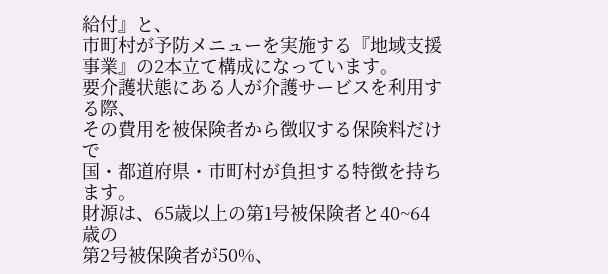給付』と、
市町村が予防メニューを実施する『地域支援事業』の2本立て構成になっています。
要介護状態にある人が介護サービスを利用する際、
その費用を被保険者から徴収する保険料だけで
国・都道府県・市町村が負担する特徴を持ちます。
財源は、65歳以上の第1号被保険者と40~64歳の
第2号被保険者が50%、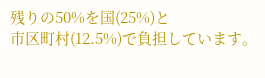残りの50%を国(25%)と
市区町村(12.5%)で負担しています。